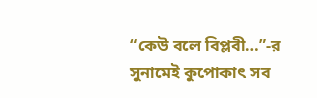“কেউ বলে বিপ্লবী…”-র সুনামেই কুপোকাৎ সব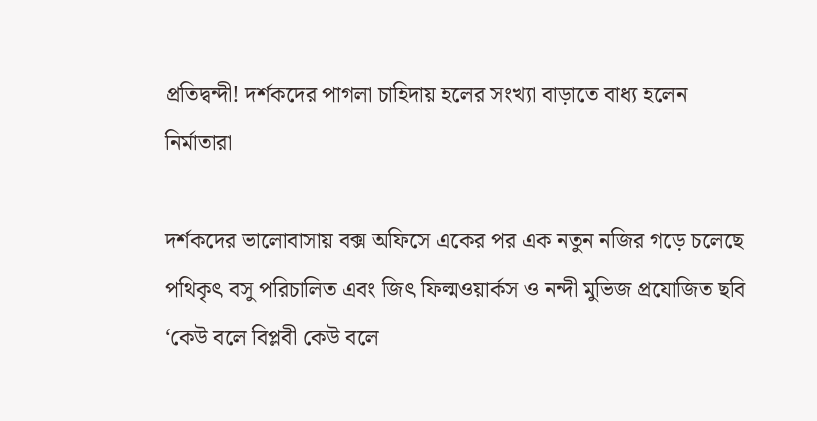প্রতিদ্বন্দী! দর্শকদের পাগলা চাহিদায় হলের সংখ্যা বাড়াতে বাধ্য হলেন নির্মাতারা

দর্শকদের ভালোবাসায় বক্স অফিসে একের পর এক নতুন নজির গড়ে চলেছে পথিকৃৎ বসু পরিচালিত এবং জিৎ ফিল্মওয়ার্কস ও নন্দী মুভিজ প্রযোজিত ছবি ‘কেউ বলে বিপ্লবী কেউ বলে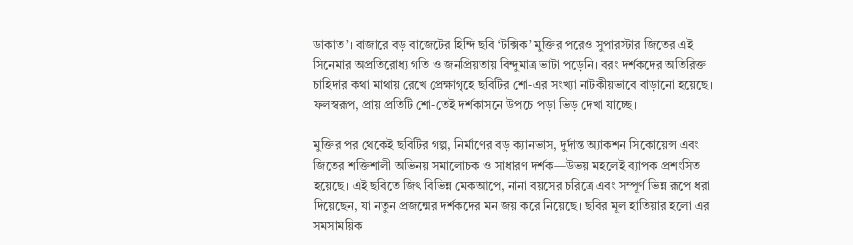ডাকাত’। বাজারে বড় বাজেটের হিন্দি ছবি ‘টক্সিক’ মুক্তির পরেও সুপারস্টার জিতের এই সিনেমার অপ্রতিরোধ্য গতি ও জনপ্রিয়তায় বিন্দুমাত্র ভাটা পড়েনি। বরং দর্শকদের অতিরিক্ত চাহিদার কথা মাথায় রেখে প্রেক্ষাগৃহে ছবিটির শো-এর সংখ্যা নাটকীয়ভাবে বাড়ানো হয়েছে। ফলস্বরূপ, প্রায় প্রতিটি শো-তেই দর্শকাসনে উপচে পড়া ভিড় দেখা যাচ্ছে।

মুক্তির পর থেকেই ছবিটির গল্প, নির্মাণের বড় ক্যানভাস, দুর্দান্ত অ্যাকশন সিকোয়েন্স এবং জিতের শক্তিশালী অভিনয় সমালোচক ও সাধারণ দর্শক—উভয় মহলেই ব্যাপক প্রশংসিত হয়েছে। এই ছবিতে জিৎ বিভিন্ন মেকআপে, নানা বয়সের চরিত্রে এবং সম্পূর্ণ ভিন্ন রূপে ধরা দিয়েছেন, যা নতুন প্রজন্মের দর্শকদের মন জয় করে নিয়েছে। ছবির মূল হাতিয়ার হলো এর সমসাময়িক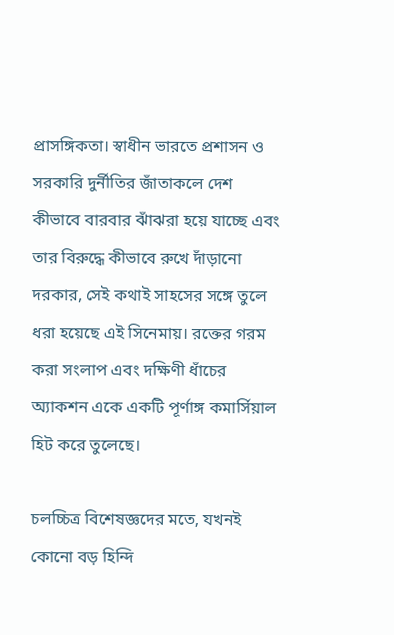প্রাসঙ্গিকতা। স্বাধীন ভারতে প্রশাসন ও সরকারি দুর্নীতির জাঁতাকলে দেশ কীভাবে বারবার ঝাঁঝরা হয়ে যাচ্ছে এবং তার বিরুদ্ধে কীভাবে রুখে দাঁড়ানো দরকার, সেই কথাই সাহসের সঙ্গে তুলে ধরা হয়েছে এই সিনেমায়। রক্তের গরম করা সংলাপ এবং দক্ষিণী ধাঁচের অ্যাকশন একে একটি পূর্ণাঙ্গ কমার্সিয়াল হিট করে তুলেছে।

চলচ্চিত্র বিশেষজ্ঞদের মতে, যখনই কোনো বড় হিন্দি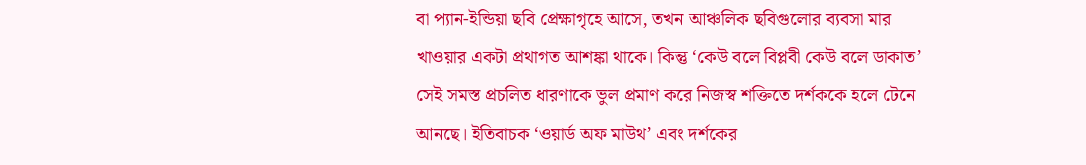বা প্যান-ইন্ডিয়া ছবি প্রেক্ষাগৃহে আসে, তখন আঞ্চলিক ছবিগুলোর ব্যবসা মার খাওয়ার একটা প্রথাগত আশঙ্কা থাকে। কিন্তু ‘কেউ বলে বিপ্লবী কেউ বলে ডাকাত’ সেই সমস্ত প্রচলিত ধারণাকে ভুল প্রমাণ করে নিজস্ব শক্তিতে দর্শককে হলে টেনে আনছে। ইতিবাচক ‘ওয়ার্ড অফ মাউথ’ এবং দর্শকের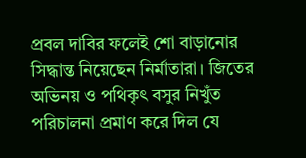প্রবল দাবির ফলেই শো বাড়ানোর সিদ্ধান্ত নিয়েছেন নির্মাতারা। জিতের অভিনয় ও পথিকৃৎ বসুর নিখুঁত পরিচালনা প্রমাণ করে দিল যে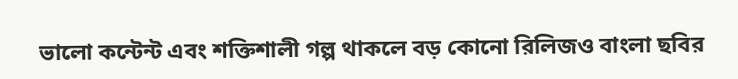ভালো কন্টেন্ট এবং শক্তিশালী গল্প থাকলে বড় কোনো রিলিজও বাংলা ছবির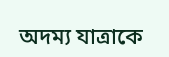অদম্য যাত্রাকে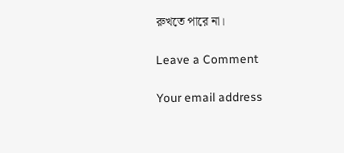রুখতে পারে না।

Leave a Comment

Your email address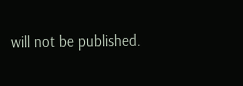will not be published.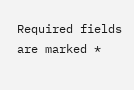Required fields are marked *